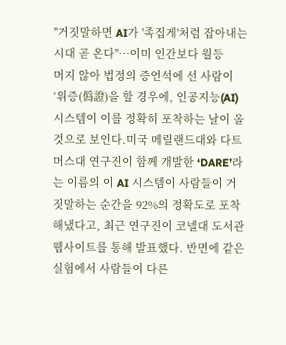"거짓말하면 AI가 '족집게'처럼 잡아내는 시대 곧 온다"…이미 인간보다 월등
머지 않아 법정의 증언석에 선 사람이 ‘위증(僞證)을 할 경우에, 인공지능(AI) 시스템이 이를 정확히 포착하는 날이 올 것으로 보인다.미국 메릴랜드대와 다트머스대 연구진이 함께 개발한 ‘DARE’라는 이름의 이 AI 시스템이 사람들이 거짓말하는 순간을 92%의 정확도로 포착해냈다고, 최근 연구진이 코넬대 도서관 웹사이트를 통해 발표했다. 반면에 같은 실험에서 사람들이 다른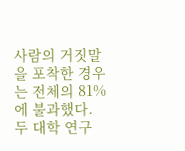사람의 거짓말을 포착한 경우는 전체의 81%에 불과했다. 두 대학 연구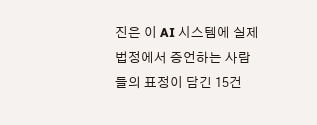진은 이 AI 시스템에 실제 법정에서 증언하는 사람들의 표정이 담긴 15건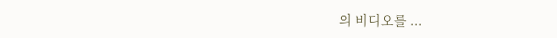의 비디오를 ...